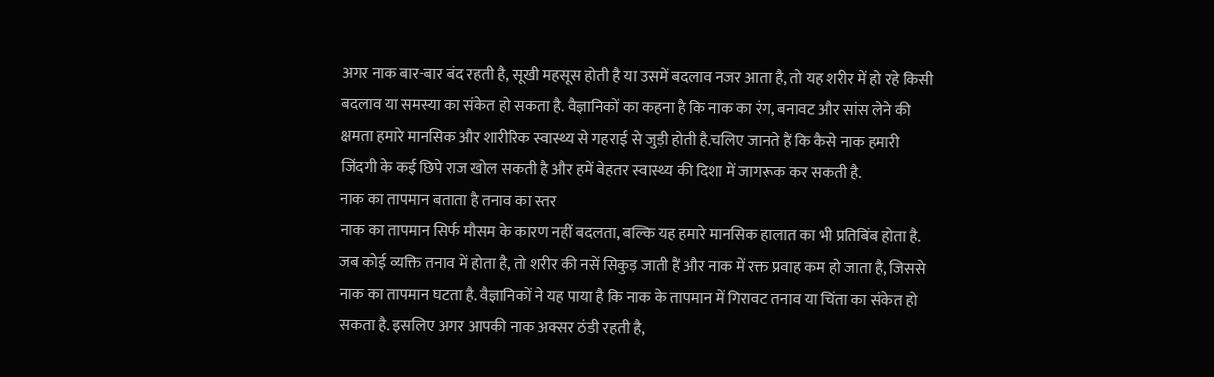अगर नाक बार-बार बंद रहती है, सूखी महसूस होती है या उसमें बदलाव नजर आता है, तो यह शरीर में हो रहे किसी बदलाव या समस्या का संकेत हो सकता है. वैज्ञानिकों का कहना है कि नाक का रंग, बनावट और सांस लेने की क्षमता हमारे मानसिक और शारीरिक स्वास्थ्य से गहराई से जुड़ी होती है.चलिए जानते हैं कि कैसे नाक हमारी जिंदगी के कई छिपे राज खोल सकती है और हमें बेहतर स्वास्थ्य की दिशा में जागरूक कर सकती है.
नाक का तापमान बताता है तनाव का स्तर
नाक का तापमान सिर्फ मौसम के कारण नहीं बदलता, बल्कि यह हमारे मानसिक हालात का भी प्रतिबिंब होता है. जब कोई व्यक्ति तनाव में होता है, तो शरीर की नसें सिकुड़ जाती हैं और नाक में रक्त प्रवाह कम हो जाता है, जिससे नाक का तापमान घटता है. वैज्ञानिकों ने यह पाया है कि नाक के तापमान में गिरावट तनाव या चिंता का संकेत हो सकता है. इसलिए अगर आपकी नाक अक्सर ठंडी रहती है,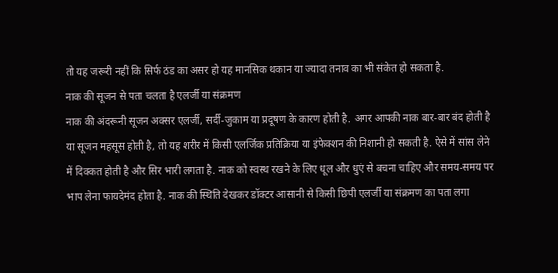तो यह जरूरी नहीं कि सिर्फ ठंड का असर हो यह मानसिक थकान या ज्यादा तनाव का भी संकेत हो सकता है.
नाक की सूजन से पता चलता है एलर्जी या संक्रमण
नाक की अंदरूनी सूजन अक्सर एलर्जी, सर्दी-जुकाम या प्रदूषण के कारण होती है. अगर आपकी नाक बार-बार बंद होती है या सूजन महसूस होती है, तो यह शरीर में किसी एलर्जिक प्रतिक्रिया या इंफेक्शन की निशानी हो सकती है. ऐसे में सांस लेने में दिक्कत होती है और सिर भारी लगता है. नाक को स्वस्थ रखने के लिए धूल और धुएं से बचना चाहिए और समय-समय पर भाप लेना फायदेमंद होता है. नाक की स्थिति देखकर डॉक्टर आसानी से किसी छिपी एलर्जी या संक्रमण का पता लगा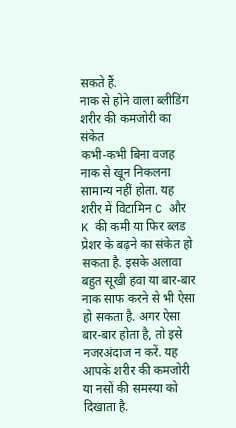सकते हैं.
नाक से होने वाला ब्लीडिंग शरीर की कमजोरी का संकेत
कभी-कभी बिना वजह नाक से खून निकलना सामान्य नहीं होता. यह शरीर में विटामिन C और K की कमी या फिर ब्लड प्रेशर के बढ़ने का संकेत हो सकता है. इसके अलावा बहुत सूखी हवा या बार-बार नाक साफ करने से भी ऐसा हो सकता है. अगर ऐसा बार-बार होता है, तो इसे नजरअंदाज न करें. यह आपके शरीर की कमजोरी या नसों की समस्या को दिखाता है.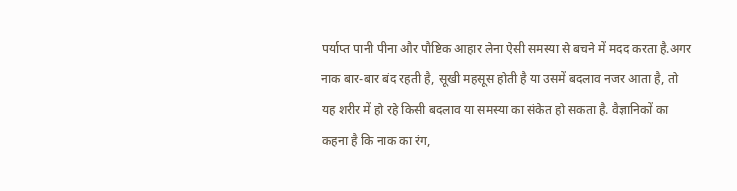पर्याप्त पानी पीना और पौष्टिक आहार लेना ऐसी समस्या से बचने में मदद करता है.अगर नाक बार-बार बंद रहती है, सूखी महसूस होती है या उसमें बदलाव नजर आता है, तो यह शरीर में हो रहे किसी बदलाव या समस्या का संकेत हो सकता है. वैज्ञानिकों का कहना है कि नाक का रंग,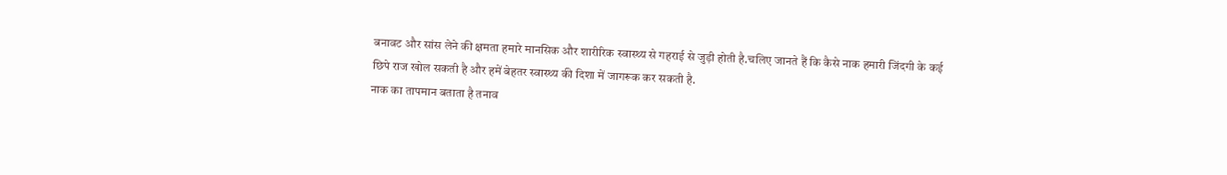बनावट और सांस लेने की क्षमता हमारे मानसिक और शारीरिक स्वास्थ्य से गहराई से जुड़ी होती है.चलिए जानते हैं कि कैसे नाक हमारी जिंदगी के कई छिपे राज खोल सकती है और हमें बेहतर स्वास्थ्य की दिशा में जागरूक कर सकती है.
नाक का तापमान बताता है तनाव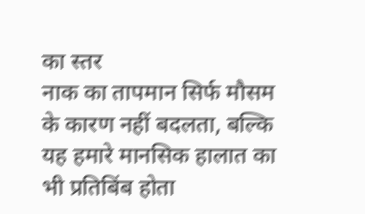का स्तर
नाक का तापमान सिर्फ मौसम के कारण नहीं बदलता, बल्कि यह हमारे मानसिक हालात का भी प्रतिबिंब होता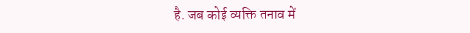है. जब कोई व्यक्ति तनाव में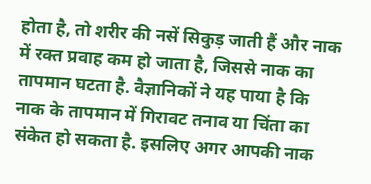होता है, तो शरीर की नसें सिकुड़ जाती हैं और नाक में रक्त प्रवाह कम हो जाता है, जिससे नाक का तापमान घटता है. वैज्ञानिकों ने यह पाया है कि नाक के तापमान में गिरावट तनाव या चिंता का संकेत हो सकता है. इसलिए अगर आपकी नाक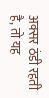अक्सर ठंडी रहती है, तो यह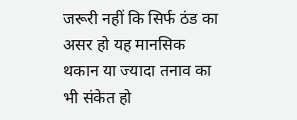जरूरी नहीं कि सिर्फ ठंड का असर हो यह मानसिक थकान या ज्यादा तनाव का भी संकेत हो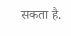सकता है.